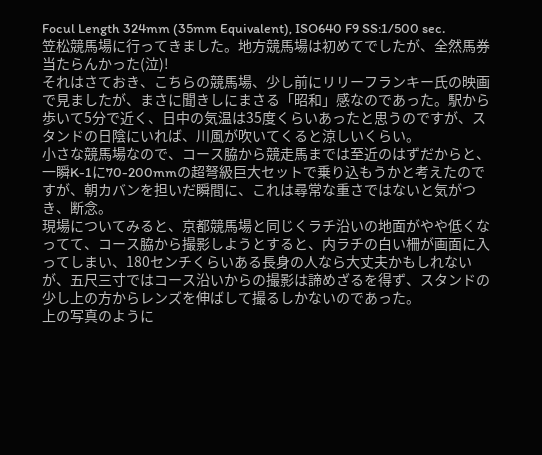Focul Length 324mm (35mm Equivalent), ISO640 F9 SS:1/500 sec.
笠松競馬場に行ってきました。地方競馬場は初めてでしたが、全然馬券当たらんかった(泣)!
それはさておき、こちらの競馬場、少し前にリリーフランキー氏の映画で見ましたが、まさに聞きしにまさる「昭和」感なのであった。駅から歩いて5分で近く、日中の気温は35度くらいあったと思うのですが、スタンドの日陰にいれば、川風が吹いてくると涼しいくらい。
小さな競馬場なので、コース脇から競走馬までは至近のはずだからと、一瞬K-1に70-200mmの超弩級巨大セットで乗り込もうかと考えたのですが、朝カバンを担いだ瞬間に、これは尋常な重さではないと気がつき、断念。
現場についてみると、京都競馬場と同じくラチ沿いの地面がやや低くなってて、コース脇から撮影しようとすると、内ラチの白い柵が画面に入ってしまい、180センチくらいある長身の人なら大丈夫かもしれないが、五尺三寸ではコース沿いからの撮影は諦めざるを得ず、スタンドの少し上の方からレンズを伸ばして撮るしかないのであった。
上の写真のように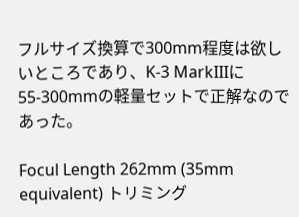フルサイズ換算で300mm程度は欲しいところであり、K-3 MarkIIIに55-300mmの軽量セットで正解なのであった。

Focul Length 262mm (35mm equivalent) トリミング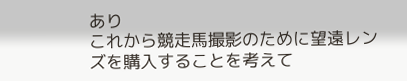あり
これから競走馬撮影のために望遠レンズを購入することを考えて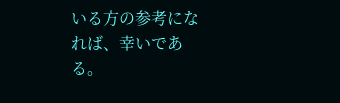いる方の参考になれば、幸いである。